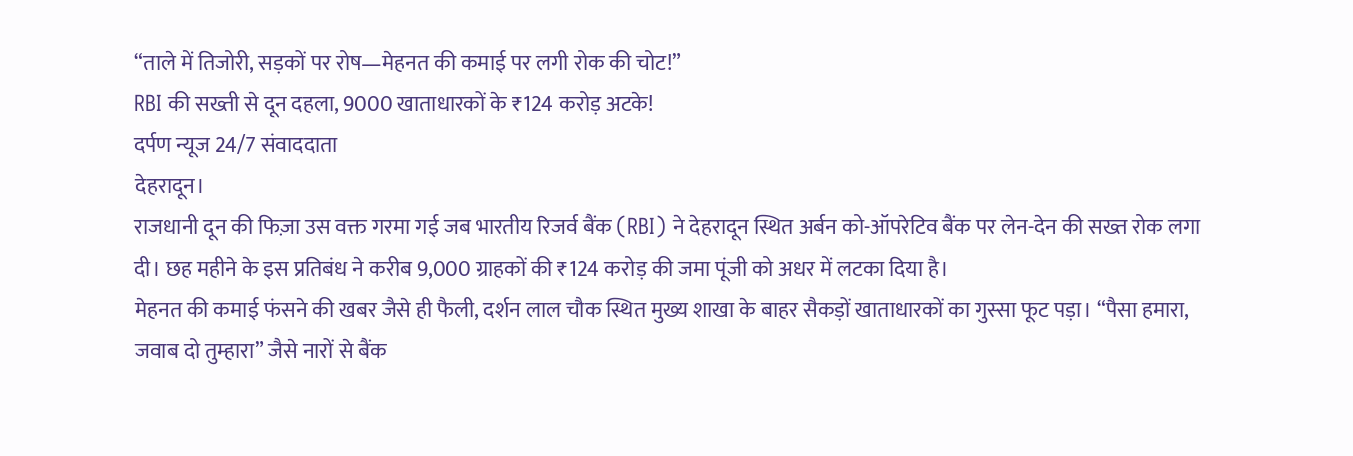“ताले में तिजोरी, सड़कों पर रोष—मेहनत की कमाई पर लगी रोक की चोट!”
RBI की सख्ती से दून दहला, 9000 खाताधारकों के ₹124 करोड़ अटके!
दर्पण न्यूज 24/7 संवाददाता
देहरादून।
राजधानी दून की फिज़ा उस वक्त गरमा गई जब भारतीय रिजर्व बैंक (RBI) ने देहरादून स्थित अर्बन को-ऑपरेटिव बैंक पर लेन-देन की सख्त रोक लगा दी। छह महीने के इस प्रतिबंध ने करीब 9,000 ग्राहकों की ₹124 करोड़ की जमा पूंजी को अधर में लटका दिया है।
मेहनत की कमाई फंसने की खबर जैसे ही फैली, दर्शन लाल चौक स्थित मुख्य शाखा के बाहर सैकड़ों खाताधारकों का गुस्सा फूट पड़ा। “पैसा हमारा, जवाब दो तुम्हारा” जैसे नारों से बैंक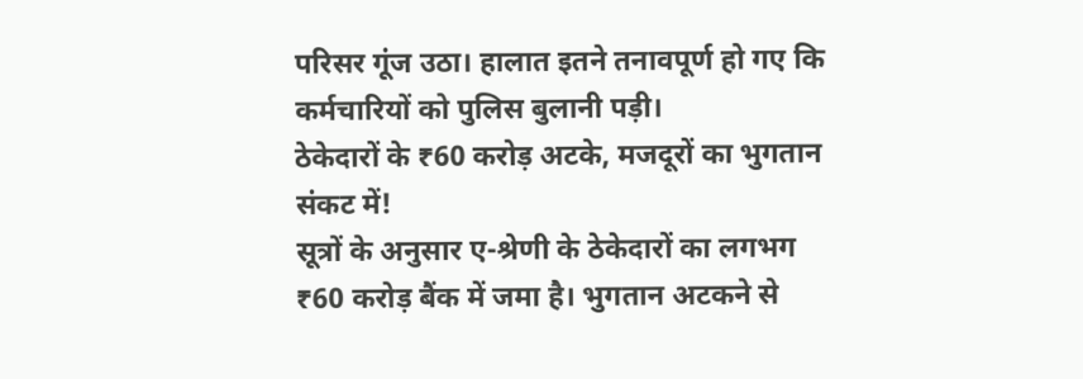परिसर गूंज उठा। हालात इतने तनावपूर्ण हो गए कि कर्मचारियों को पुलिस बुलानी पड़ी।
ठेकेदारों के ₹60 करोड़ अटके, मजदूरों का भुगतान संकट में!
सूत्रों के अनुसार ए-श्रेणी के ठेकेदारों का लगभग ₹60 करोड़ बैंक में जमा है। भुगतान अटकने से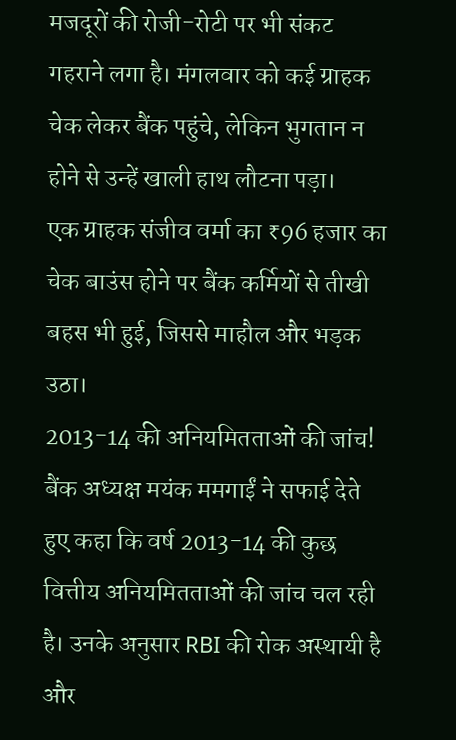मजदूरों की रोजी-रोटी पर भी संकट गहराने लगा है। मंगलवार को कई ग्राहक चेक लेकर बैंक पहुंचे, लेकिन भुगतान न होने से उन्हें खाली हाथ लौटना पड़ा।
एक ग्राहक संजीव वर्मा का ₹96 हजार का चेक बाउंस होने पर बैंक कर्मियों से तीखी बहस भी हुई, जिससे माहौल और भड़क उठा।
2013-14 की अनियमितताओं की जांच!
बैंक अध्यक्ष मयंक ममगाईं ने सफाई देते हुए कहा कि वर्ष 2013-14 की कुछ वित्तीय अनियमितताओं की जांच चल रही है। उनके अनुसार RBI की रोक अस्थायी है और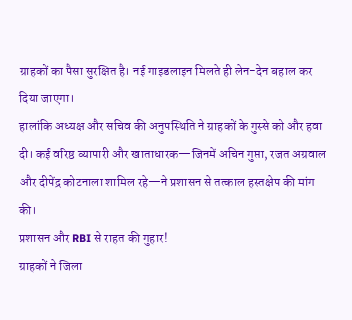ग्राहकों का पैसा सुरक्षित है। नई गाइडलाइन मिलते ही लेन-देन बहाल कर दिया जाएगा।
हालांकि अध्यक्ष और सचिव की अनुपस्थिति ने ग्राहकों के गुस्से को और हवा दी। कई वरिष्ठ व्यापारी और खाताधारक—जिनमें अचिन गुप्ता, रजत अग्रवाल और दीपेंद्र कोटनाला शामिल रहे—ने प्रशासन से तत्काल हस्तक्षेप की मांग की।
प्रशासन और RBI से राहत की गुहार!
ग्राहकों ने जिला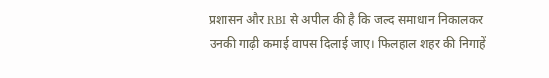प्रशासन और RBI से अपील की है कि जल्द समाधान निकालकर उनकी गाढ़ी कमाई वापस दिलाई जाए। फिलहाल शहर की निगाहें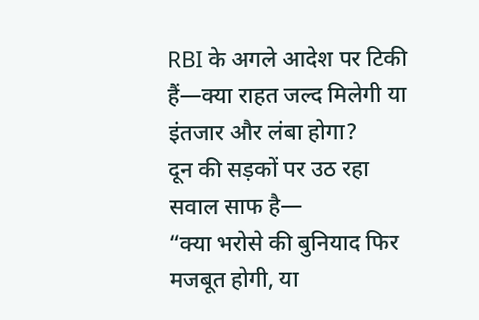RBI के अगले आदेश पर टिकी हैं—क्या राहत जल्द मिलेगी या इंतजार और लंबा होगा?
दून की सड़कों पर उठ रहा सवाल साफ है—
“क्या भरोसे की बुनियाद फिर मजबूत होगी, या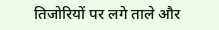तिजोरियों पर लगे ताले और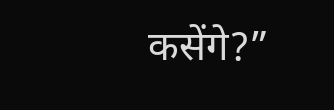कसेंगे?”